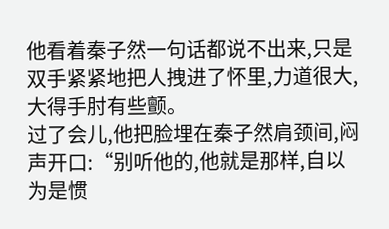他看着秦子然一句话都说不出来,只是双手紧紧地把人拽进了怀里,力道很大,大得手肘有些颤。
过了会儿,他把脸埋在秦子然肩颈间,闷声开口:“别听他的,他就是那样,自以为是惯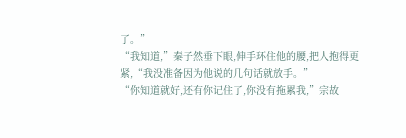了。”
“我知道,”秦子然垂下眼,伸手环住他的腰,把人抱得更紧,“我没准备因为他说的几句话就放手。”
“你知道就好,还有你记住了,你没有拖累我,”宗故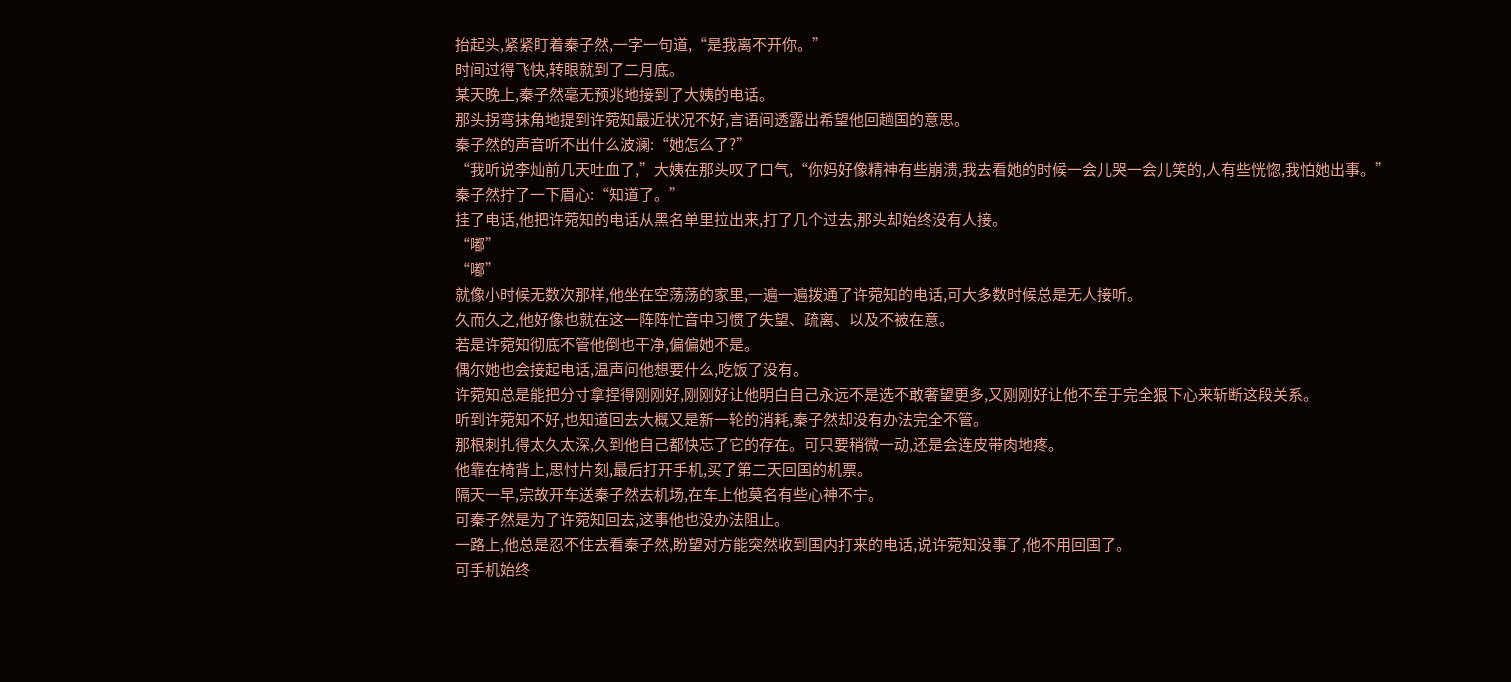抬起头,紧紧盯着秦子然,一字一句道,“是我离不开你。”
时间过得飞快,转眼就到了二月底。
某天晚上,秦子然毫无预兆地接到了大姨的电话。
那头拐弯抹角地提到许菀知最近状况不好,言语间透露出希望他回趟国的意思。
秦子然的声音听不出什么波澜:“她怎么了?”
“我听说李灿前几天吐血了,”大姨在那头叹了口气,“你妈好像精神有些崩溃,我去看她的时候一会儿哭一会儿笑的,人有些恍惚,我怕她出事。”
秦子然拧了一下眉心:“知道了。”
挂了电话,他把许菀知的电话从黑名单里拉出来,打了几个过去,那头却始终没有人接。
“嘟”
“嘟”
就像小时候无数次那样,他坐在空荡荡的家里,一遍一遍拨通了许菀知的电话,可大多数时候总是无人接听。
久而久之,他好像也就在这一阵阵忙音中习惯了失望、疏离、以及不被在意。
若是许菀知彻底不管他倒也干净,偏偏她不是。
偶尔她也会接起电话,温声问他想要什么,吃饭了没有。
许菀知总是能把分寸拿捏得刚刚好,刚刚好让他明白自己永远不是选不敢奢望更多,又刚刚好让他不至于完全狠下心来斩断这段关系。
听到许菀知不好,也知道回去大概又是新一轮的消耗,秦子然却没有办法完全不管。
那根刺扎得太久太深,久到他自己都快忘了它的存在。可只要稍微一动,还是会连皮带肉地疼。
他靠在椅背上,思忖片刻,最后打开手机,买了第二天回国的机票。
隔天一早,宗故开车送秦子然去机场,在车上他莫名有些心神不宁。
可秦子然是为了许菀知回去,这事他也没办法阻止。
一路上,他总是忍不住去看秦子然,盼望对方能突然收到国内打来的电话,说许菀知没事了,他不用回国了。
可手机始终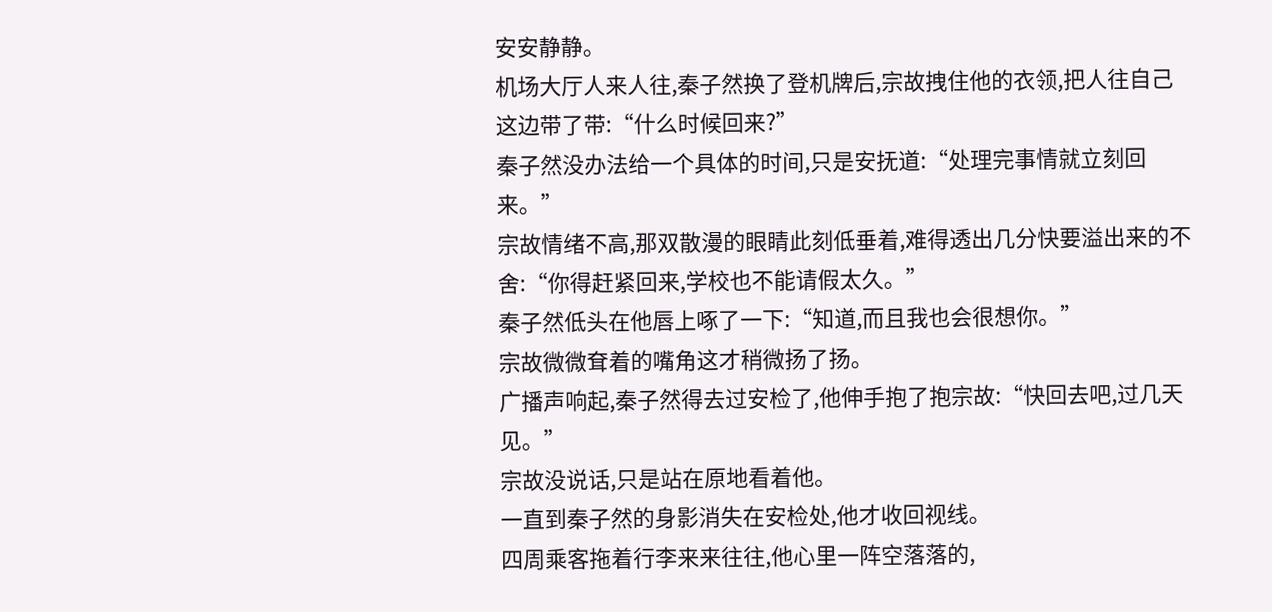安安静静。
机场大厅人来人往,秦子然换了登机牌后,宗故拽住他的衣领,把人往自己这边带了带:“什么时候回来?”
秦子然没办法给一个具体的时间,只是安抚道:“处理完事情就立刻回来。”
宗故情绪不高,那双散漫的眼睛此刻低垂着,难得透出几分快要溢出来的不舍:“你得赶紧回来,学校也不能请假太久。”
秦子然低头在他唇上啄了一下:“知道,而且我也会很想你。”
宗故微微耷着的嘴角这才稍微扬了扬。
广播声响起,秦子然得去过安检了,他伸手抱了抱宗故:“快回去吧,过几天见。”
宗故没说话,只是站在原地看着他。
一直到秦子然的身影消失在安检处,他才收回视线。
四周乘客拖着行李来来往往,他心里一阵空落落的,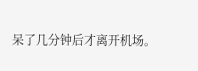呆了几分钟后才离开机场。